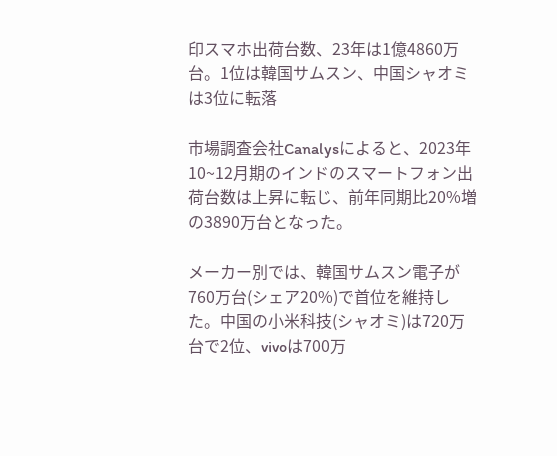印スマホ出荷台数、23年は1億4860万台。1位は韓国サムスン、中国シャオミは3位に転落

市場調査会社Canalysによると、2023年10~12月期のインドのスマートフォン出荷台数は上昇に転じ、前年同期比20%増の3890万台となった。

メーカー別では、韓国サムスン電子が760万台(シェア20%)で首位を維持した。中国の小米科技(シャオミ)は720万台で2位、vivoは700万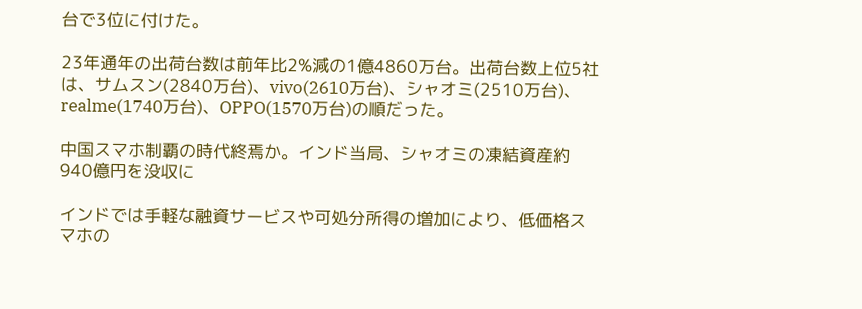台で3位に付けた。

23年通年の出荷台数は前年比2%減の1億4860万台。出荷台数上位5社は、サムスン(2840万台)、vivo(2610万台)、シャオミ(2510万台)、realme(1740万台)、OPPO(1570万台)の順だった。

中国スマホ制覇の時代終焉か。インド当局、シャオミの凍結資産約940億円を没収に

インドでは手軽な融資サービスや可処分所得の増加により、低価格スマホの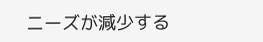ニーズが減少する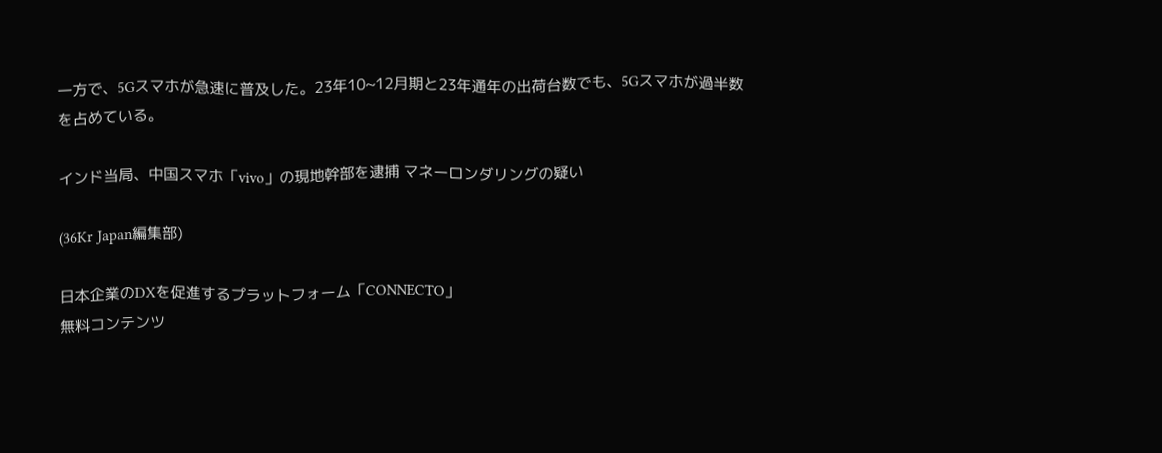一方で、5Gスマホが急速に普及した。23年10~12月期と23年通年の出荷台数でも、5Gスマホが過半数を占めている。

インド当局、中国スマホ「vivo」の現地幹部を逮捕 マネーロンダリングの疑い

(36Kr Japan編集部)

日本企業のDXを促進するプラットフォーム「CONNECTO」
無料コンテンツ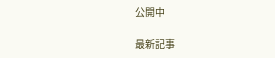公開中

最新記事